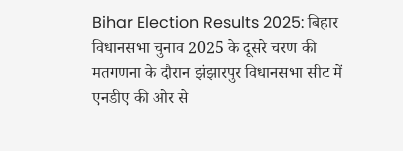Bihar Election Results 2025: बिहार विधानसभा चुनाव 2025 के दूसरे चरण की मतगणना के दौरान झंझारपुर विधानसभा सीट में एनडीए की ओर से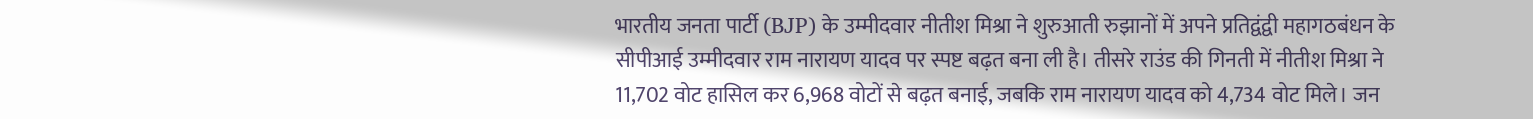भारतीय जनता पार्टी (BJP) के उम्मीदवार नीतीश मिश्रा ने शुरुआती रुझानों में अपने प्रतिद्वंद्वी महागठबंधन के सीपीआई उम्मीदवार राम नारायण यादव पर स्पष्ट बढ़त बना ली है। तीसरे राउंड की गिनती में नीतीश मिश्रा ने 11,702 वोट हासिल कर 6,968 वोटों से बढ़त बनाई, जबकि राम नारायण यादव को 4,734 वोट मिले। जन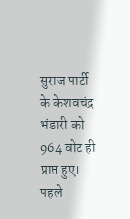सुराज पार्टी के केशवचंद्र भंडारी को 964 वोट ही प्राप्त हुए। पहले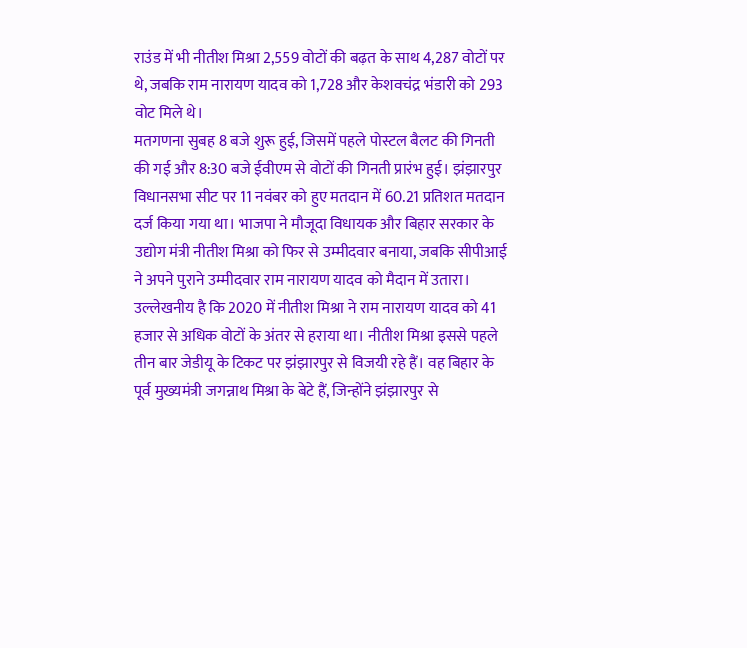राउंड में भी नीतीश मिश्रा 2,559 वोटों की बढ़त के साथ 4,287 वोटों पर थे, जबकि राम नारायण यादव को 1,728 और केशवचंद्र भंडारी को 293 वोट मिले थे।
मतगणना सुबह 8 बजे शुरू हुई, जिसमें पहले पोस्टल बैलट की गिनती की गई और 8:30 बजे ईवीएम से वोटों की गिनती प्रारंभ हुई। झंझारपुर विधानसभा सीट पर 11 नवंबर को हुए मतदान में 60.21 प्रतिशत मतदान दर्ज किया गया था। भाजपा ने मौजूदा विधायक और बिहार सरकार के उद्योग मंत्री नीतीश मिश्रा को फिर से उम्मीदवार बनाया, जबकि सीपीआई ने अपने पुराने उम्मीदवार राम नारायण यादव को मैदान में उतारा। उल्लेखनीय है कि 2020 में नीतीश मिश्रा ने राम नारायण यादव को 41 हजार से अधिक वोटों के अंतर से हराया था। नीतीश मिश्रा इससे पहले तीन बार जेडीयू के टिकट पर झंझारपुर से विजयी रहे हैं। वह बिहार के पूर्व मुख्यमंत्री जगन्नाथ मिश्रा के बेटे हैं, जिन्होंने झंझारपुर से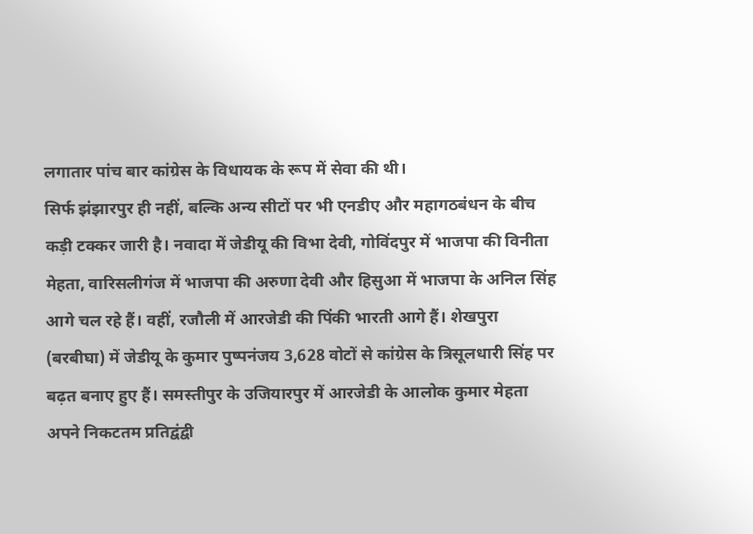लगातार पांच बार कांग्रेस के विधायक के रूप में सेवा की थी।
सिर्फ झंझारपुर ही नहीं, बल्कि अन्य सीटों पर भी एनडीए और महागठबंधन के बीच कड़ी टक्कर जारी है। नवादा में जेडीयू की विभा देवी, गोविंदपुर में भाजपा की विनीता मेहता, वारिसलीगंज में भाजपा की अरुणा देवी और हिसुआ में भाजपा के अनिल सिंह आगे चल रहे हैं। वहीं, रजौली में आरजेडी की पिंकी भारती आगे हैं। शेखपुरा (बरबीघा) में जेडीयू के कुमार पुष्पनंजय 3,628 वोटों से कांग्रेस के त्रिसूलधारी सिंह पर बढ़त बनाए हुए हैं। समस्तीपुर के उजियारपुर में आरजेडी के आलोक कुमार मेहता अपने निकटतम प्रतिद्वंद्वी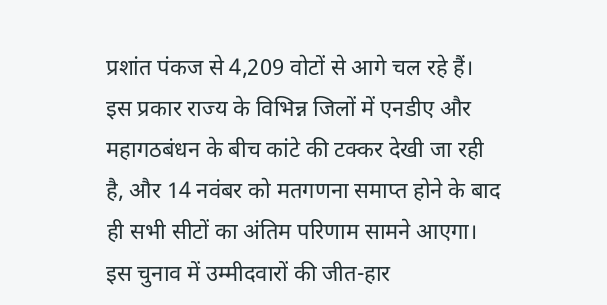प्रशांत पंकज से 4,209 वोटों से आगे चल रहे हैं।
इस प्रकार राज्य के विभिन्न जिलों में एनडीए और महागठबंधन के बीच कांटे की टक्कर देखी जा रही है, और 14 नवंबर को मतगणना समाप्त होने के बाद ही सभी सीटों का अंतिम परिणाम सामने आएगा। इस चुनाव में उम्मीदवारों की जीत-हार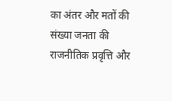का अंतर और मतों की संख्या जनता की राजनीतिक प्रवृत्ति और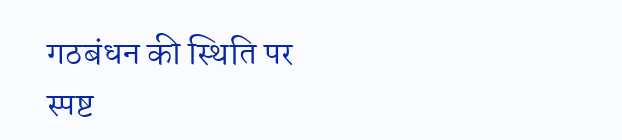गठबंधन की स्थिति पर स्पष्ट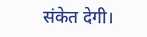संकेत देगी।